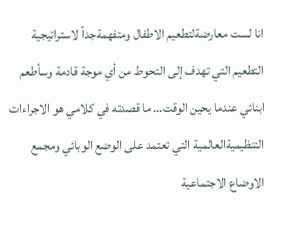انا لست معارضةلتطعيم الاطفال ومتفهمةجداً لاستراتيجية التطعيم التي تهدف إلى التحوط من أي موجة قادمة وسأطعم ابنائي عندما يحين الوقت… ما قصدته في كلامي هو الاجراءات التنظيميةالعالمية التي تعتمد على الوضع الوبائي ومجمع الاوضاع الاجتماعية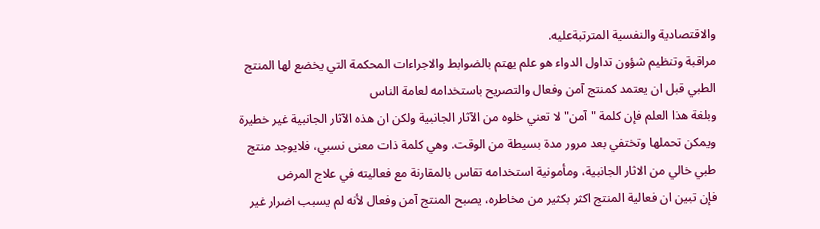والاقتصادية والنفسية المترتبةعليه.
مراقبة وتنظيم شؤون تداول الدواء هو علم يهتم بالضوابط والاجراءات المحكمة التي يخضع لها المنتج الطبي قبل ان يعتمد كمنتج آمن وفعال والتصريح باستخدامه لعامة الناس
وبلغة هذا العلم فإن كلمة "آمن" لا تعني خلوه من الآثار الجانبية ولكن ان هذه الآثار الجانبية غير خطيرة ويمكن تحملها وتختفي بعد مرور مدة بسيطة من الوقت. وهي كلمة ذات معنى نسبي، فلايوجد منتج طبي خالي من الاثار الجانبية، ومأمونية استخدامه تقاس بالمقارنة مع فعاليته في علاج المرض
فإن تبين ان فعالية المنتج اكثر بكثير من مخاطره، يصبح المنتج آمن وفعال لأنه لم يسبب اضرار غير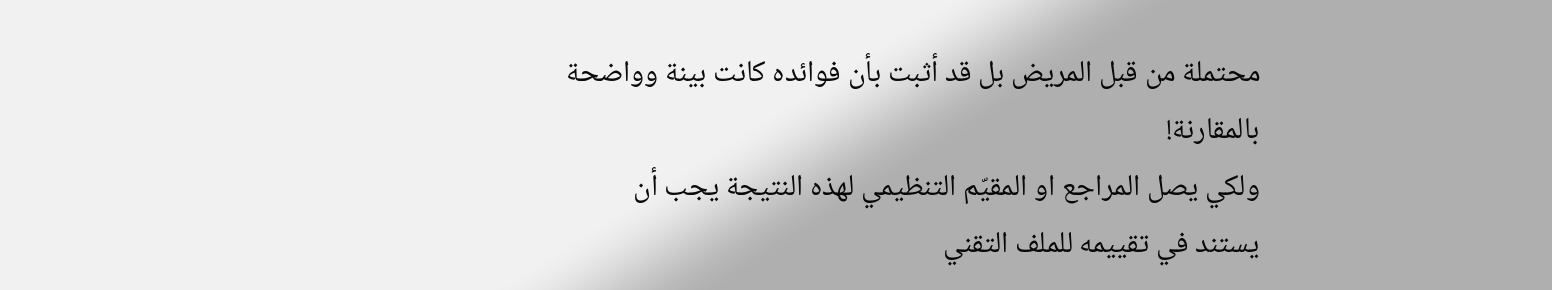محتملة من قبل المريض بل قد أثبت بأن فوائده كانت بينة وواضحة بالمقارنة!
ولكي يصل المراجع او المقيّم التنظيمي لهذه النتيجة يجب أن يستند في تقييمه للملف التقني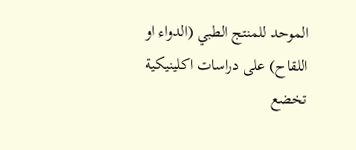الموحد للمنتج الطبي (الدواء او اللقاح) على دراسات اكلينيكية تخضع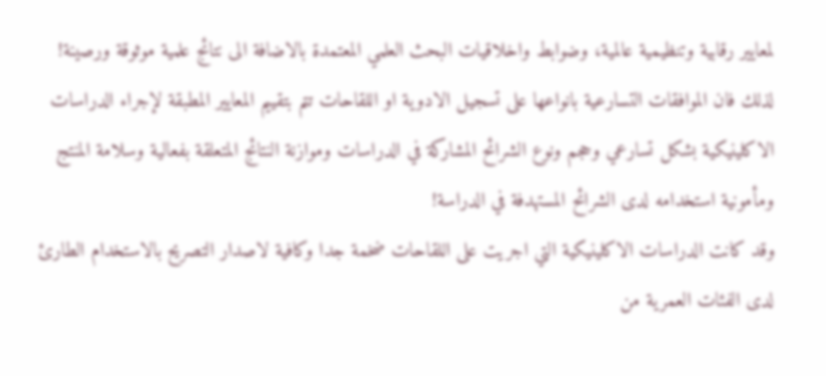لمعايير رقابية وتنظيمية عالمية، وضوابط واخلاقيات البحث العلمي المعتمدة بالاضافة الى نتائج علمية موثوقة ورصينة!
لذلك فان الموافقات التسارعية بانواعها على تسجيل الادوية او اللقاحات تتم بتقييم المعايير المطبقة لإجراء الدراسات الاكلينيكية بشكل تسارعي وحجم ونوع الشرائح المشاركة في الدراسات وموازنة النتائج المتعلقة بفعالية وسلامة المنتج ومأمونية استخدامه لدى الشرائح المستهدفة في الدراسة!
وقد كانت الدراسات الاكلينيكية التي اجريت على اللقاحات ضخمة جدا وكافية لاصدار التصريح بالاستخدام الطارئ لدى الفئات العمرية من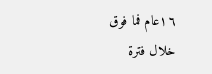١٦عام فما فوق خلال فترة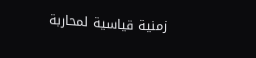زمنية قياسية لمحاربة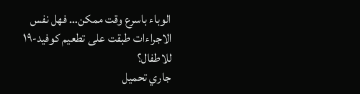الوباء باسرع وقت ممكن… فهل نفس الاجراءات طبقت على تطعيم كوفيد-١٩ للاطفال؟
جاري تحميل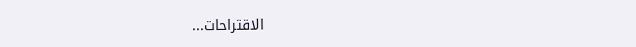الاقتراحات...